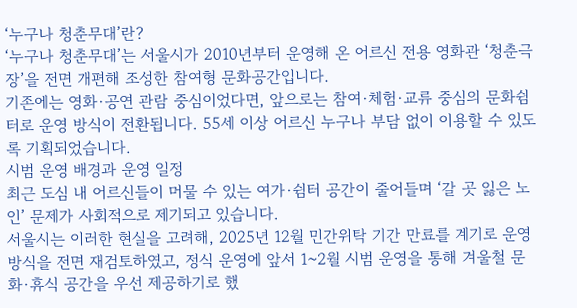‘누구나 청춘무대’란?
‘누구나 청춘무대’는 서울시가 2010년부터 운영해 온 어르신 전용 영화관 ‘청춘극장’을 전면 개편해 조성한 참여형 문화공간입니다.
기존에는 영화·공연 관람 중심이었다면, 앞으로는 참여·체험·교류 중심의 문화쉼터로 운영 방식이 전환됩니다. 55세 이상 어르신 누구나 부담 없이 이용할 수 있도록 기획되었습니다.
시범 운영 배경과 운영 일정
최근 도심 내 어르신들이 머물 수 있는 여가·쉼터 공간이 줄어들며 ‘갈 곳 잃은 노인’ 문제가 사회적으로 제기되고 있습니다.
서울시는 이러한 현실을 고려해, 2025년 12월 민간위탁 기간 만료를 계기로 운영 방식을 전면 재검토하였고, 정식 운영에 앞서 1~2월 시범 운영을 통해 겨울철 문화·휴식 공간을 우선 제공하기로 했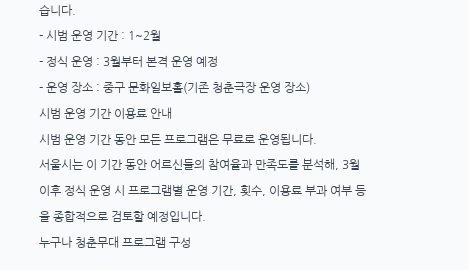습니다.
- 시범 운영 기간 : 1~2월
- 정식 운영 : 3월부터 본격 운영 예정
- 운영 장소 : 중구 문화일보홀(기존 청춘극장 운영 장소)
시범 운영 기간 이용료 안내
시범 운영 기간 동안 모든 프로그램은 무료로 운영됩니다.
서울시는 이 기간 동안 어르신들의 참여율과 만족도를 분석해, 3월 이후 정식 운영 시 프로그램별 운영 기간, 횟수, 이용료 부과 여부 등을 종합적으로 검토할 예정입니다.
누구나 청춘무대 프로그램 구성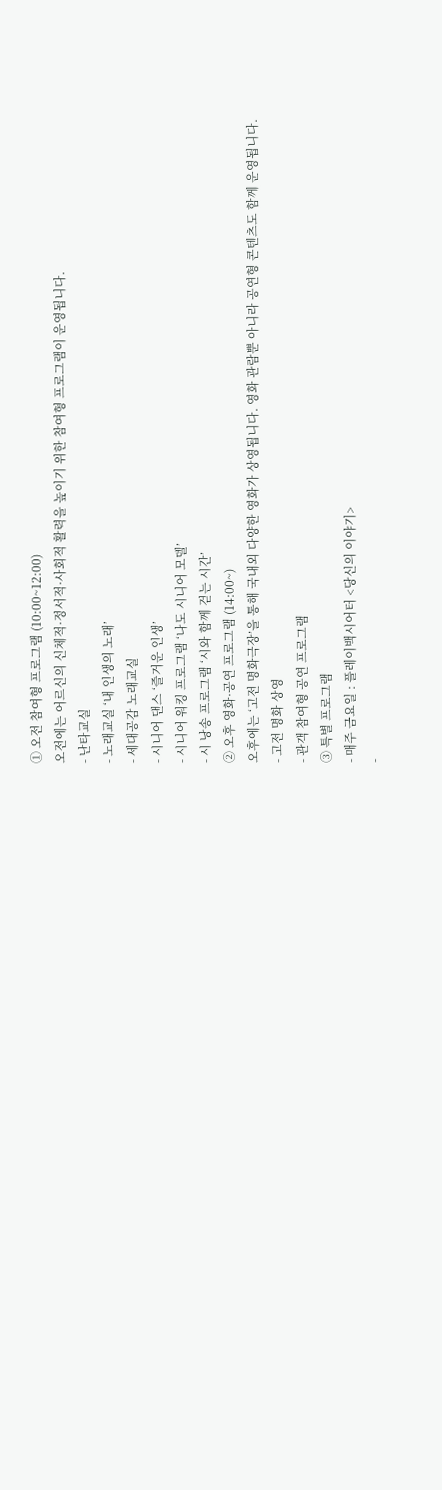① 오전 참여형 프로그램 (10:00~12:00)
오전에는 어르신의 신체적·정서적·사회적 활력을 높이기 위한 참여형 프로그램이 운영됩니다.
- 난타교실
- 노래교실 ‘내 인생의 노래’
- 세대공감 노래교실
- 시니어 댄스 ‘즐거운 인생’
- 시니어 워킹 프로그램 ‘나도 시니어 모델’
- 시 낭송 프로그램 ‘시와 함께 걷는 시간’
② 오후 영화·공연 프로그램 (14:00~)
오후에는 ‘고전 명화극장’을 통해 국내외 다양한 영화가 상영됩니다. 영화 관람뿐 아니라 공연형 콘텐츠도 함께 운영됩니다.
- 고전 명화 상영
- 관객 참여형 공연 프로그램
③ 특별 프로그램
- 매주 금요일 : 플레이백시어터 <당신의 이야기>
-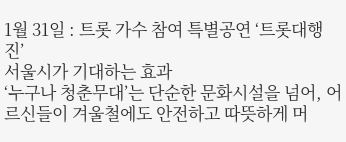1월 31일 : 트롯 가수 참여 특별공연 ‘트롯대행진’
서울시가 기대하는 효과
‘누구나 청춘무대’는 단순한 문화시설을 넘어, 어르신들이 겨울철에도 안전하고 따뜻하게 머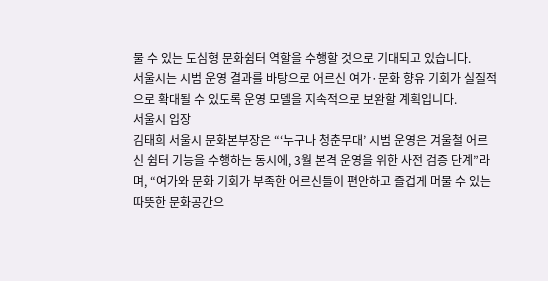물 수 있는 도심형 문화쉼터 역할을 수행할 것으로 기대되고 있습니다.
서울시는 시범 운영 결과를 바탕으로 어르신 여가·문화 향유 기회가 실질적으로 확대될 수 있도록 운영 모델을 지속적으로 보완할 계획입니다.
서울시 입장
김태희 서울시 문화본부장은 “‘누구나 청춘무대’ 시범 운영은 겨울철 어르신 쉼터 기능을 수행하는 동시에, 3월 본격 운영을 위한 사전 검증 단계”라며, “여가와 문화 기회가 부족한 어르신들이 편안하고 즐겁게 머물 수 있는 따뜻한 문화공간으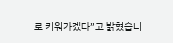로 키워가겠다”고 밝혔습니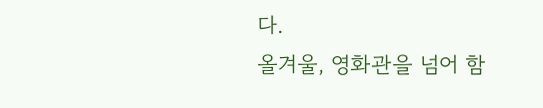다.
올겨울, 영화관을 넘어 함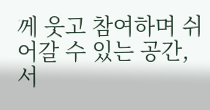께 웃고 참여하며 쉬어갈 수 있는 공간, 서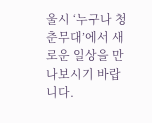울시 ‘누구나 청춘무대’에서 새로운 일상을 만나보시기 바랍니다.